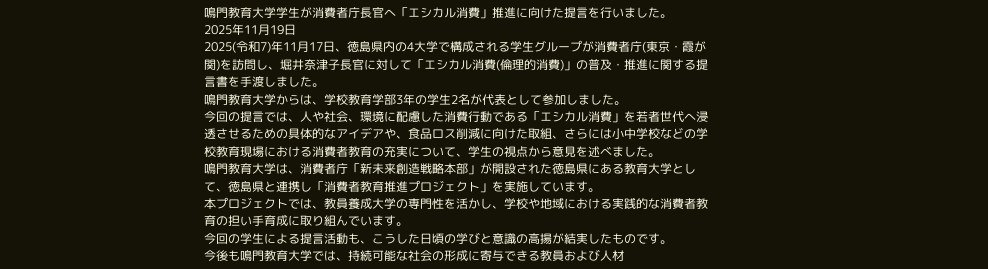鳴門教育大学学生が消費者庁長官へ「エシカル消費」推進に向けた提言を行いました。
2025年11月19日
2025(令和7)年11月17日、徳島県内の4大学で構成される学生グループが消費者庁(東京・霞が関)を訪問し、堀井奈津子長官に対して「エシカル消費(倫理的消費)」の普及・推進に関する提言書を手渡しました。
鳴門教育大学からは、学校教育学部3年の学生2名が代表として参加しました。
今回の提言では、人や社会、環境に配慮した消費行動である「エシカル消費」を若者世代へ浸透させるための具体的なアイデアや、食品ロス削減に向けた取組、さらには小中学校などの学校教育現場における消費者教育の充実について、学生の視点から意見を述べました。
鳴門教育大学は、消費者庁「新未来創造戦略本部」が開設された徳島県にある教育大学として、徳島県と連携し「消費者教育推進プロジェクト」を実施しています。
本プロジェクトでは、教員養成大学の専門性を活かし、学校や地域における実践的な消費者教育の担い手育成に取り組んでいます。
今回の学生による提言活動も、こうした日頃の学びと意識の高揚が結実したものです。
今後も鳴門教育大学では、持続可能な社会の形成に寄与できる教員および人材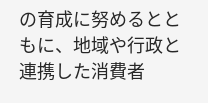の育成に努めるとともに、地域や行政と連携した消費者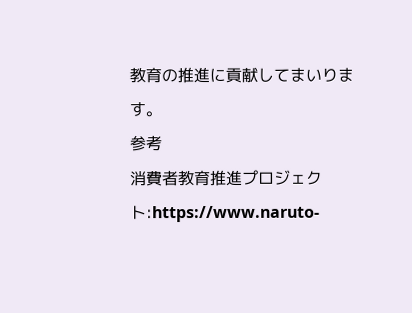教育の推進に貢献してまいります。
参考
消費者教育推進プロジェクト:https://www.naruto-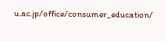u.ac.jp/office/consumer_education/